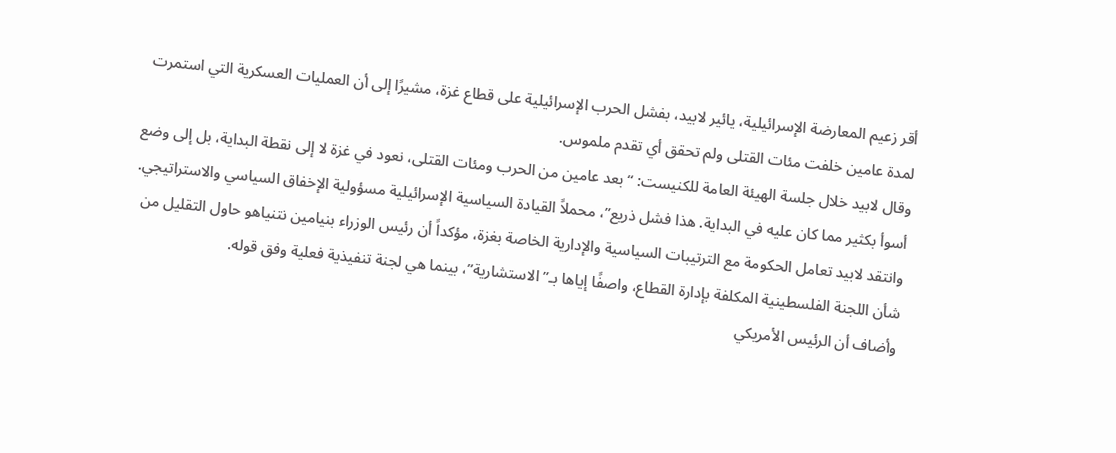أقر زعيم المعارضة الإسرائيلية، يائير لابيد، بفشل الحرب الإسرائيلية على قطاع غزة، مشيرًا إلى أن العمليات العسكرية التي استمرت لمدة عامين خلفت مئات القتلى ولم تحقق أي تقدم ملموس.
وقال لابيد خلال جلسة الهيئة العامة للكنيست: “بعد عامين من الحرب ومئات القتلى، نعود في غزة لا إلى نقطة البداية، بل إلى وضع أسوأ بكثير مما كان عليه في البداية. هذا فشل ذريع”، محملاً القيادة السياسية الإسرائيلية مسؤولية الإخفاق السياسي والاستراتيجي.
وانتقد لابيد تعامل الحكومة مع الترتيبات السياسية والإدارية الخاصة بغزة، مؤكداً أن رئيس الوزراء بنيامين نتنياهو حاول التقليل من شأن اللجنة الفلسطينية المكلفة بإدارة القطاع، واصفًا إياها بـ”الاستشارية”، بينما هي لجنة تنفيذية فعلية وفق قوله.
وأضاف أن الرئيس الأمريكي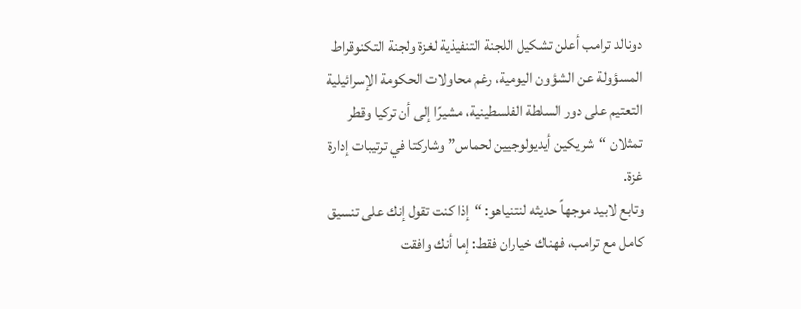دونالد ترامب أعلن تشكيل اللجنة التنفيذية لغزة ولجنة التكنوقراط المسؤولة عن الشؤون اليومية، رغم محاولات الحكومة الإسرائيلية التعتيم على دور السلطة الفلسطينية، مشيرًا إلى أن تركيا وقطر تمثلان “شريكين أيديولوجيين لحماس” وشاركتا في ترتيبات إدارة غزة.
وتابع لابيد موجهاً حديثه لنتنياهو: “إذا كنت تقول إنك على تنسيق كامل مع ترامب، فهناك خياران فقط: إما أنك وافقت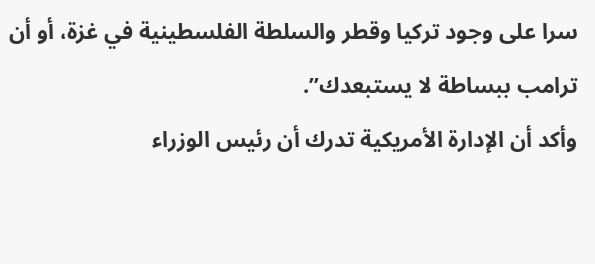سرا على وجود تركيا وقطر والسلطة الفلسطينية في غزة، أو أن ترامب ببساطة لا يستبعدك”.
وأكد أن الإدارة الأمريكية تدرك أن رئيس الوزراء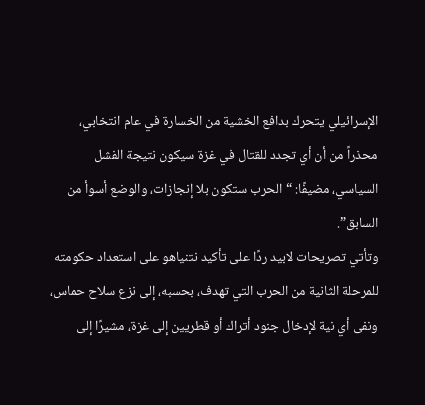الإسرائيلي يتحرك بدافع الخشية من الخسارة في عام انتخابي، محذراً من أن أي تجدد للقتال في غزة سيكون نتيجة الفشل السياسي، مضيفًا: “الحرب ستكون بلا إنجازات، والوضع أسوأ من السابق”.
وتأتي تصريحات لابيد ردًا على تأكيد نتنياهو على استعداد حكومته للمرحلة الثانية من الحرب التي تهدف، بحسبه، إلى نزع سلاح حماس، ونفى أي نية لإدخال جنود أتراك أو قطريين إلى غزة، مشيرًا إلى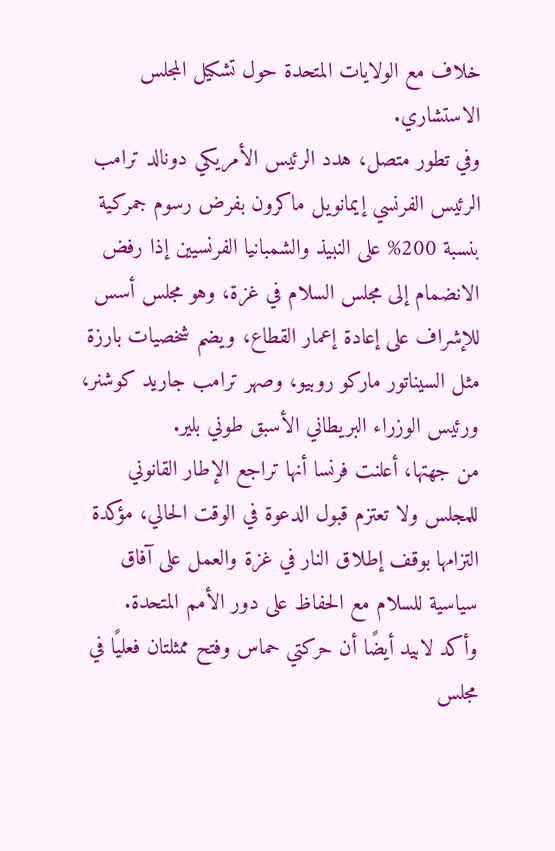خلاف مع الولايات المتحدة حول تشكيل المجلس الاستشاري.
وفي تطور متصل، هدد الرئيس الأمريكي دونالد ترامب الرئيس الفرنسي إيمانويل ماكرون بفرض رسوم جمركية بنسبة 200% على النبيذ والشمبانيا الفرنسيين إذا رفض الانضمام إلى مجلس السلام في غزة، وهو مجلس أسس للإشراف على إعادة إعمار القطاع، ويضم شخصيات بارزة مثل السيناتور ماركو روبيو، وصهر ترامب جاريد كوشنر، ورئيس الوزراء البريطاني الأسبق طوني بلير.
من جهتها، أعلنت فرنسا أنها تراجع الإطار القانوني للمجلس ولا تعتزم قبول الدعوة في الوقت الحالي، مؤكدة التزامها بوقف إطلاق النار في غزة والعمل على آفاق سياسية للسلام مع الحفاظ على دور الأمم المتحدة.
وأكد لابيد أيضًا أن حركتي حماس وفتح ممثلتان فعليًا في مجلس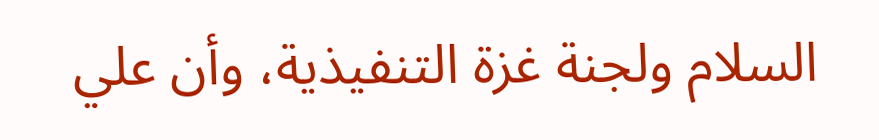السلام ولجنة غزة التنفيذية، وأن علي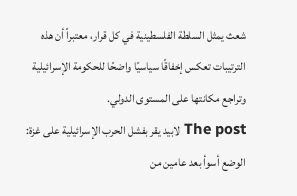شعث يمثل السلطة الفلسطينية في كل قرار، معتبراً أن هذه الترتيبات تعكس إخفاقًا سياسيًا واضحًا للحكومة الإسرائيلية وتراجع مكانتها على المستوى الدولي.
The post لابيد يقر بفشل الحرب الإسرائيلية على غزة: الوضع أسوأ بعد عامين من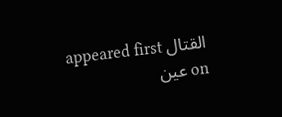القتال appeared first on عين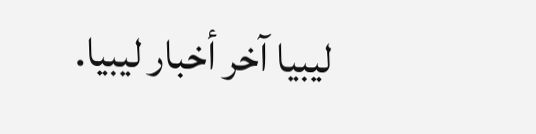ليبيا آخر أخبار ليبيا.